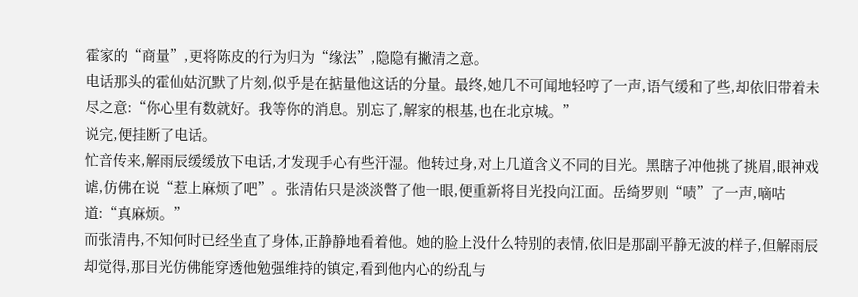霍家的“商量”,更将陈皮的行为归为“缘法”,隐隐有撇清之意。
电话那头的霍仙姑沉默了片刻,似乎是在掂量他这话的分量。最终,她几不可闻地轻哼了一声,语气缓和了些,却依旧带着未尽之意:“你心里有数就好。我等你的消息。别忘了,解家的根基,也在北京城。”
说完,便挂断了电话。
忙音传来,解雨辰缓缓放下电话,才发现手心有些汗湿。他转过身,对上几道含义不同的目光。黑瞎子冲他挑了挑眉,眼神戏谑,仿佛在说“惹上麻烦了吧”。张清佑只是淡淡瞥了他一眼,便重新将目光投向江面。岳绮罗则“啧”了一声,嘀咕道:“真麻烦。”
而张清冉,不知何时已经坐直了身体,正静静地看着他。她的脸上没什么特别的表情,依旧是那副平静无波的样子,但解雨辰却觉得,那目光仿佛能穿透他勉强维持的镇定,看到他内心的纷乱与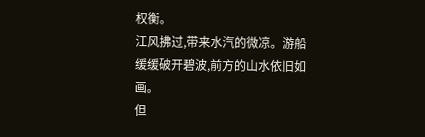权衡。
江风拂过,带来水汽的微凉。游船缓缓破开碧波,前方的山水依旧如画。
但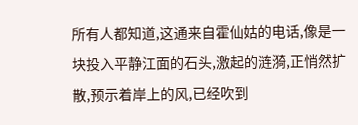所有人都知道,这通来自霍仙姑的电话,像是一块投入平静江面的石头,激起的涟漪,正悄然扩散,预示着岸上的风,已经吹到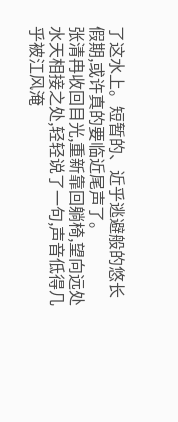了这水上。短暂的、近乎逃避般的悠长假期,或许真的要临近尾声了。
张清冉收回目光,重新靠回躺椅,望向远处水天相接之处,轻轻说了一句,声音低得几乎被江风淹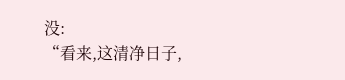没:
“看来,这清净日子,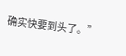确实快要到头了。”